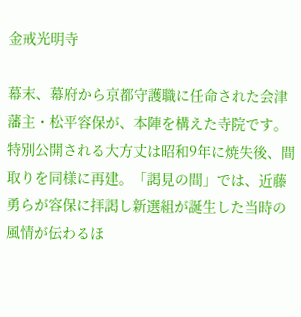金戒光明寺

幕末、幕府から京都守護職に任命された会津藩主・松平容保が、本陣を構えた寺院です。特別公開される大方丈は昭和9年に焼失後、間取りを同様に再建。「謁見の間」では、近藤勇らが容保に拝謁し新選組が誕生した当時の風情が伝わるほ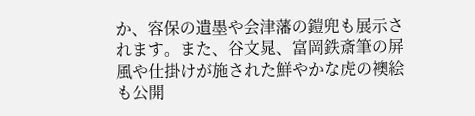か、容保の遺墨や会津藩の鎧兜も展示されます。また、谷文晁、富岡鉄斎筆の屏風や仕掛けが施された鮮やかな虎の襖絵も公開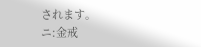されます。
ニ:金戒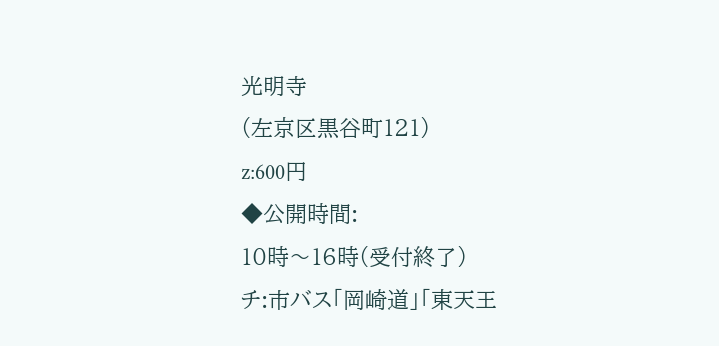光明寺
(左京区黒谷町121)
z:600円
◆公開時間:
10時〜16時(受付終了)
チ:市バス「岡崎道」「東天王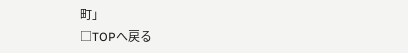町」
□TOPへ戻る